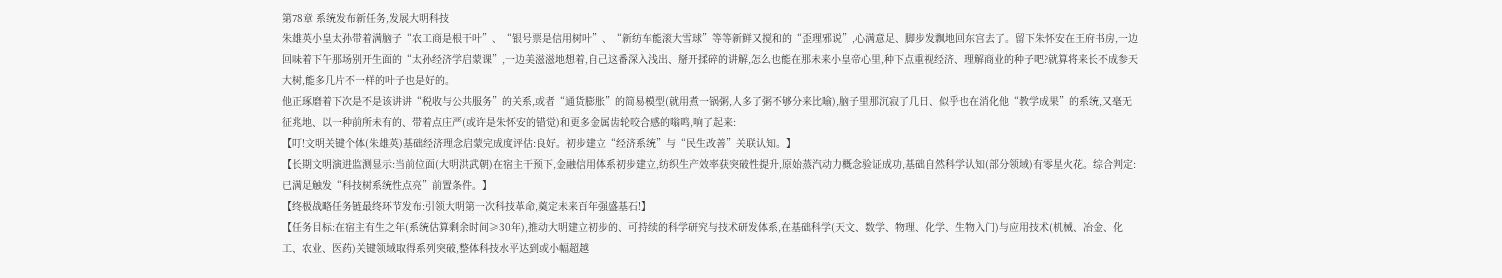第78章 系统发布新任务,发展大明科技
朱雄英小皇太孙带着满脑子“农工商是根干叶”、“银号票是信用树叶”、“新纺车能滚大雪球”等等新鲜又搅和的“歪理邪说”,心满意足、脚步发飘地回东宫去了。留下朱怀安在王府书房,一边回味着下午那场别开生面的“太孙经济学启蒙课”,一边美滋滋地想着,自己这番深入浅出、掰开揉碎的讲解,怎么也能在那未来小皇帝心里,种下点重视经济、理解商业的种子吧?就算将来长不成参天大树,能多几片不一样的叶子也是好的。
他正琢磨着下次是不是该讲讲“税收与公共服务”的关系,或者“通货膨胀”的简易模型(就用煮一锅粥,人多了粥不够分来比喻),脑子里那沉寂了几日、似乎也在消化他“教学成果”的系统,又毫无征兆地、以一种前所未有的、带着点庄严(或许是朱怀安的错觉)和更多金属齿轮咬合感的嗡鸣,响了起来:
【叮!文明关键个体(朱雄英)基础经济理念启蒙完成度评估:良好。初步建立“经济系统”与“民生改善”关联认知。】
【长期文明演进监测显示:当前位面(大明洪武朝)在宿主干预下,金融信用体系初步建立,纺织生产效率获突破性提升,原始蒸汽动力概念验证成功,基础自然科学认知(部分领域)有零星火花。综合判定:已满足触发“科技树系统性点亮”前置条件。】
【终极战略任务链最终环节发布:引领大明第一次科技革命,奠定未来百年强盛基石!】
【任务目标:在宿主有生之年(系统估算剩余时间≥30年),推动大明建立初步的、可持续的科学研究与技术研发体系,在基础科学(天文、数学、物理、化学、生物入门)与应用技术(机械、冶金、化工、农业、医药)关键领域取得系列突破,整体科技水平达到或小幅超越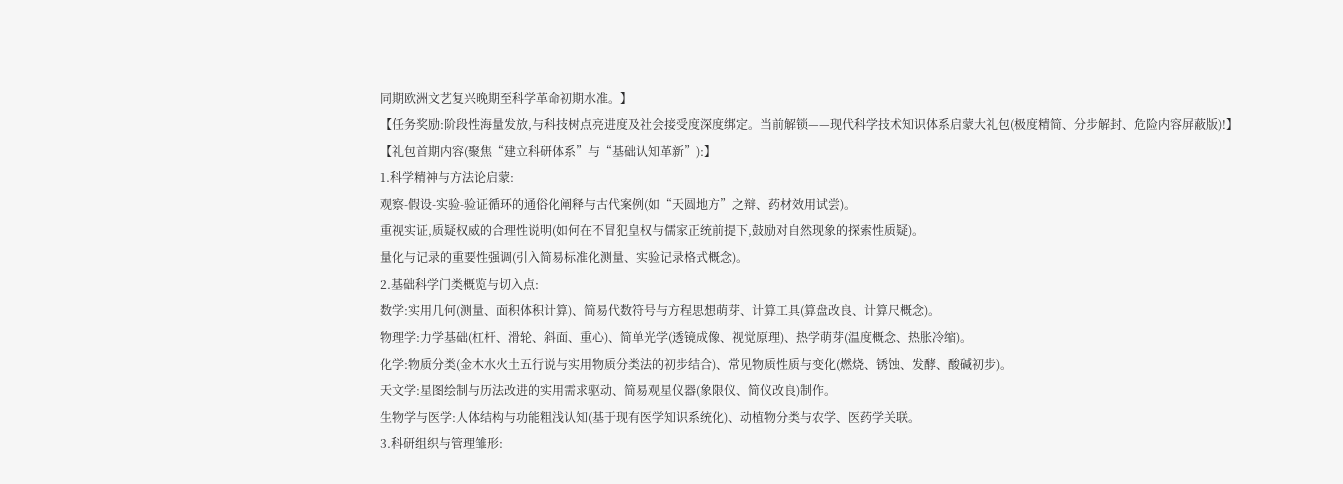同期欧洲文艺复兴晚期至科学革命初期水准。】
【任务奖励:阶段性海量发放,与科技树点亮进度及社会接受度深度绑定。当前解锁——现代科学技术知识体系启蒙大礼包(极度精简、分步解封、危险内容屏蔽版)!】
【礼包首期内容(聚焦“建立科研体系”与“基础认知革新”):】
1.科学精神与方法论启蒙:
观察-假设-实验-验证循环的通俗化阐释与古代案例(如“天圆地方”之辩、药材效用试尝)。
重视实证,质疑权威的合理性说明(如何在不冒犯皇权与儒家正统前提下,鼓励对自然现象的探索性质疑)。
量化与记录的重要性强调(引入简易标准化测量、实验记录格式概念)。
2.基础科学门类概览与切入点:
数学:实用几何(测量、面积体积计算)、简易代数符号与方程思想萌芽、计算工具(算盘改良、计算尺概念)。
物理学:力学基础(杠杆、滑轮、斜面、重心)、简单光学(透镜成像、视觉原理)、热学萌芽(温度概念、热胀冷缩)。
化学:物质分类(金木水火土五行说与实用物质分类法的初步结合)、常见物质性质与变化(燃烧、锈蚀、发酵、酸碱初步)。
天文学:星图绘制与历法改进的实用需求驱动、简易观星仪器(象限仪、简仪改良)制作。
生物学与医学:人体结构与功能粗浅认知(基于现有医学知识系统化)、动植物分类与农学、医药学关联。
3.科研组织与管理雏形: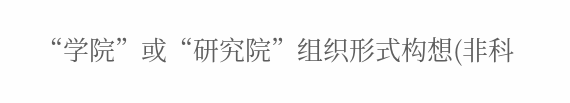“学院”或“研究院”组织形式构想(非科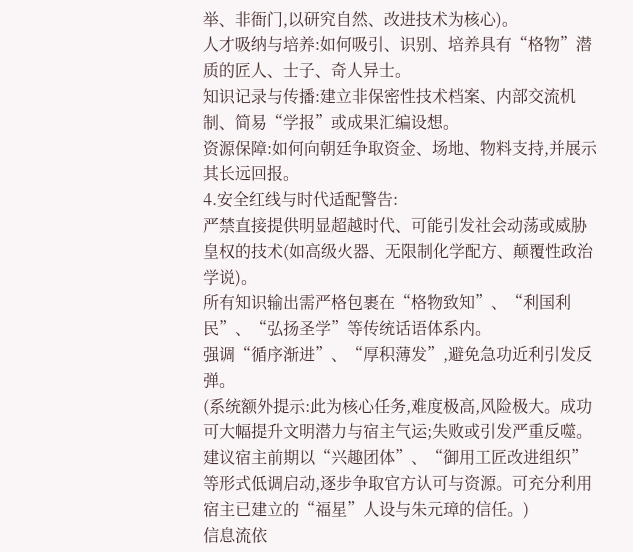举、非衙门,以研究自然、改进技术为核心)。
人才吸纳与培养:如何吸引、识别、培养具有“格物”潜质的匠人、士子、奇人异士。
知识记录与传播:建立非保密性技术档案、内部交流机制、简易“学报”或成果汇编设想。
资源保障:如何向朝廷争取资金、场地、物料支持,并展示其长远回报。
4.安全红线与时代适配警告:
严禁直接提供明显超越时代、可能引发社会动荡或威胁皇权的技术(如高级火器、无限制化学配方、颠覆性政治学说)。
所有知识输出需严格包裹在“格物致知”、“利国利民”、“弘扬圣学”等传统话语体系内。
强调“循序渐进”、“厚积薄发”,避免急功近利引发反弹。
(系统额外提示:此为核心任务,难度极高,风险极大。成功可大幅提升文明潜力与宿主气运;失败或引发严重反噬。建议宿主前期以“兴趣团体”、“御用工匠改进组织”等形式低调启动,逐步争取官方认可与资源。可充分利用宿主已建立的“福星”人设与朱元璋的信任。)
信息流依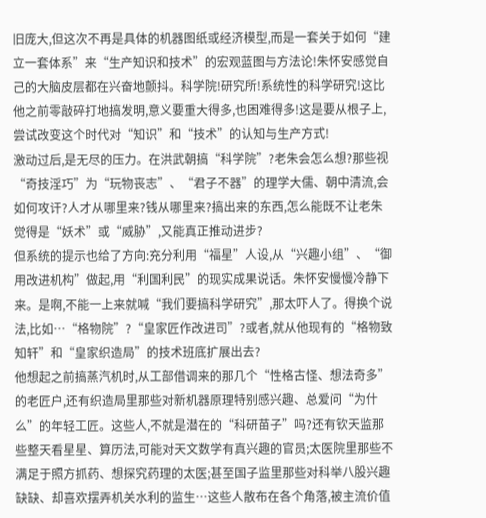旧庞大,但这次不再是具体的机器图纸或经济模型,而是一套关于如何“建立一套体系”来“生产知识和技术”的宏观蓝图与方法论!朱怀安感觉自己的大脑皮层都在兴奋地颤抖。科学院!研究所!系统性的科学研究!这比他之前零敲碎打地搞发明,意义要重大得多,也困难得多!这是要从根子上,尝试改变这个时代对“知识”和“技术”的认知与生产方式!
激动过后,是无尽的压力。在洪武朝搞“科学院”?老朱会怎么想?那些视“奇技淫巧”为“玩物丧志”、“君子不器”的理学大儒、朝中清流,会如何攻讦?人才从哪里来?钱从哪里来?搞出来的东西,怎么能既不让老朱觉得是“妖术”或“威胁”,又能真正推动进步?
但系统的提示也给了方向:充分利用“福星”人设,从“兴趣小组”、“御用改进机构”做起,用“利国利民”的现实成果说话。朱怀安慢慢冷静下来。是啊,不能一上来就喊“我们要搞科学研究”,那太吓人了。得换个说法,比如…“格物院”?“皇家匠作改进司”?或者,就从他现有的“格物致知轩”和“皇家织造局”的技术班底扩展出去?
他想起之前搞蒸汽机时,从工部借调来的那几个“性格古怪、想法奇多”的老匠户,还有织造局里那些对新机器原理特别感兴趣、总爱问“为什么”的年轻工匠。这些人,不就是潜在的“科研苗子”吗?还有钦天监那些整天看星星、算历法,可能对天文数学有真兴趣的官员;太医院里那些不满足于照方抓药、想探究药理的太医;甚至国子监里那些对科举八股兴趣缺缺、却喜欢摆弄机关水利的监生…这些人散布在各个角落,被主流价值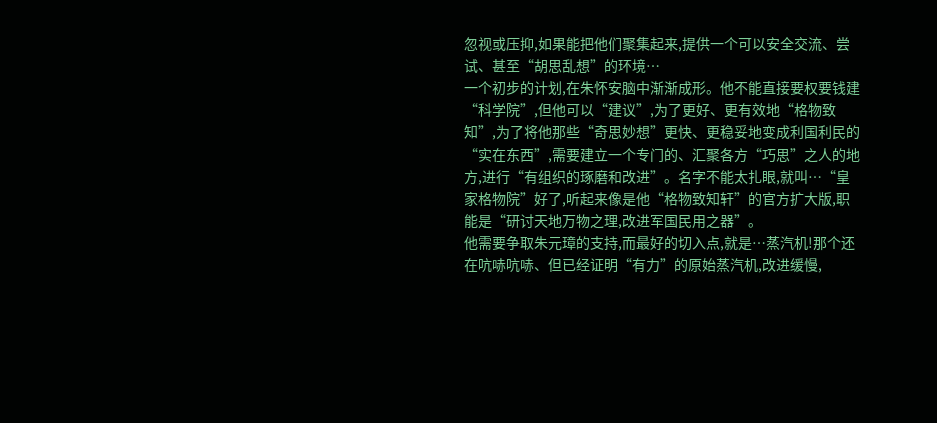忽视或压抑,如果能把他们聚集起来,提供一个可以安全交流、尝试、甚至“胡思乱想”的环境…
一个初步的计划,在朱怀安脑中渐渐成形。他不能直接要权要钱建“科学院”,但他可以“建议”,为了更好、更有效地“格物致知”,为了将他那些“奇思妙想”更快、更稳妥地变成利国利民的“实在东西”,需要建立一个专门的、汇聚各方“巧思”之人的地方,进行“有组织的琢磨和改进”。名字不能太扎眼,就叫…“皇家格物院”好了,听起来像是他“格物致知轩”的官方扩大版,职能是“研讨天地万物之理,改进军国民用之器”。
他需要争取朱元璋的支持,而最好的切入点,就是…蒸汽机!那个还在吭哧吭哧、但已经证明“有力”的原始蒸汽机,改进缓慢,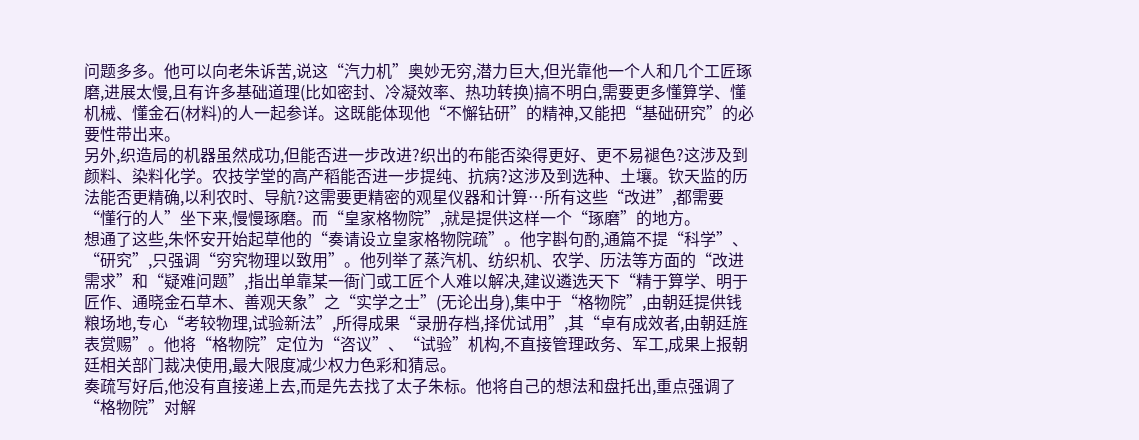问题多多。他可以向老朱诉苦,说这“汽力机”奥妙无穷,潜力巨大,但光靠他一个人和几个工匠琢磨,进展太慢,且有许多基础道理(比如密封、冷凝效率、热功转换)搞不明白,需要更多懂算学、懂机械、懂金石(材料)的人一起参详。这既能体现他“不懈钻研”的精神,又能把“基础研究”的必要性带出来。
另外,织造局的机器虽然成功,但能否进一步改进?织出的布能否染得更好、更不易褪色?这涉及到颜料、染料化学。农技学堂的高产稻能否进一步提纯、抗病?这涉及到选种、土壤。钦天监的历法能否更精确,以利农时、导航?这需要更精密的观星仪器和计算…所有这些“改进”,都需要“懂行的人”坐下来,慢慢琢磨。而“皇家格物院”,就是提供这样一个“琢磨”的地方。
想通了这些,朱怀安开始起草他的“奏请设立皇家格物院疏”。他字斟句酌,通篇不提“科学”、“研究”,只强调“穷究物理以致用”。他列举了蒸汽机、纺织机、农学、历法等方面的“改进需求”和“疑难问题”,指出单靠某一衙门或工匠个人难以解决,建议遴选天下“精于算学、明于匠作、通晓金石草木、善观天象”之“实学之士”(无论出身),集中于“格物院”,由朝廷提供钱粮场地,专心“考较物理,试验新法”,所得成果“录册存档,择优试用”,其“卓有成效者,由朝廷旌表赏赐”。他将“格物院”定位为“咨议”、“试验”机构,不直接管理政务、军工,成果上报朝廷相关部门裁决使用,最大限度减少权力色彩和猜忌。
奏疏写好后,他没有直接递上去,而是先去找了太子朱标。他将自己的想法和盘托出,重点强调了“格物院”对解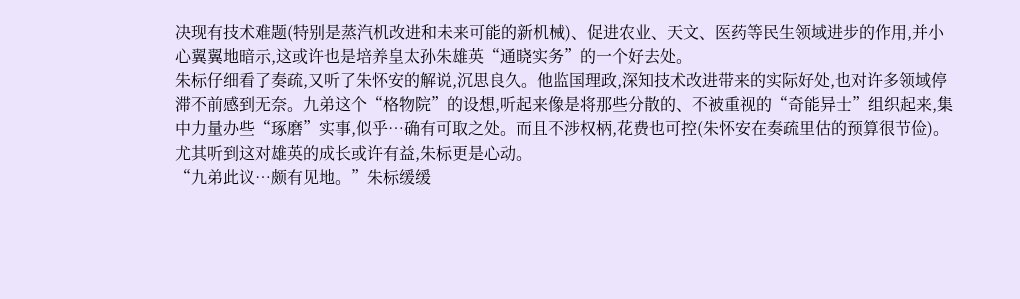决现有技术难题(特别是蒸汽机改进和未来可能的新机械)、促进农业、天文、医药等民生领域进步的作用,并小心翼翼地暗示,这或许也是培养皇太孙朱雄英“通晓实务”的一个好去处。
朱标仔细看了奏疏,又听了朱怀安的解说,沉思良久。他监国理政,深知技术改进带来的实际好处,也对许多领域停滞不前感到无奈。九弟这个“格物院”的设想,听起来像是将那些分散的、不被重视的“奇能异士”组织起来,集中力量办些“琢磨”实事,似乎…确有可取之处。而且不涉权柄,花费也可控(朱怀安在奏疏里估的预算很节俭)。尤其听到这对雄英的成长或许有益,朱标更是心动。
“九弟此议…颇有见地。”朱标缓缓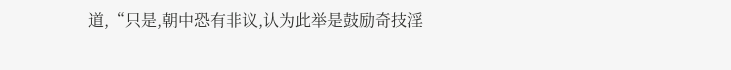道,“只是,朝中恐有非议,认为此举是鼓励奇技淫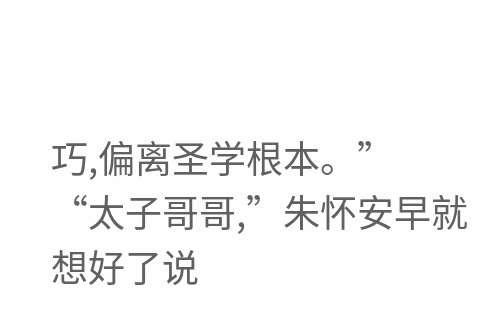巧,偏离圣学根本。”
“太子哥哥,”朱怀安早就想好了说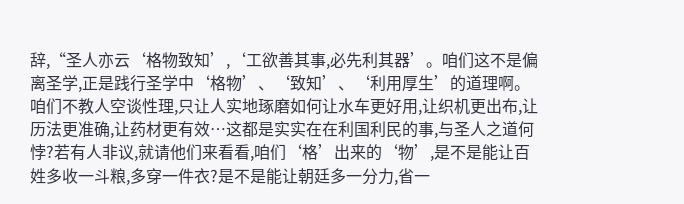辞,“圣人亦云‘格物致知’,‘工欲善其事,必先利其器’。咱们这不是偏离圣学,正是践行圣学中‘格物’、‘致知’、‘利用厚生’的道理啊。咱们不教人空谈性理,只让人实地琢磨如何让水车更好用,让织机更出布,让历法更准确,让药材更有效…这都是实实在在利国利民的事,与圣人之道何悖?若有人非议,就请他们来看看,咱们‘格’出来的‘物’,是不是能让百姓多收一斗粮,多穿一件衣?是不是能让朝廷多一分力,省一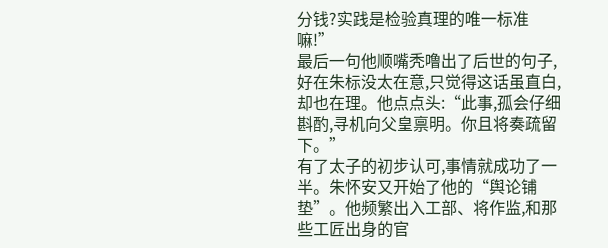分钱?实践是检验真理的唯一标准嘛!”
最后一句他顺嘴秃噜出了后世的句子,好在朱标没太在意,只觉得这话虽直白,却也在理。他点点头:“此事,孤会仔细斟酌,寻机向父皇禀明。你且将奏疏留下。”
有了太子的初步认可,事情就成功了一半。朱怀安又开始了他的“舆论铺垫”。他频繁出入工部、将作监,和那些工匠出身的官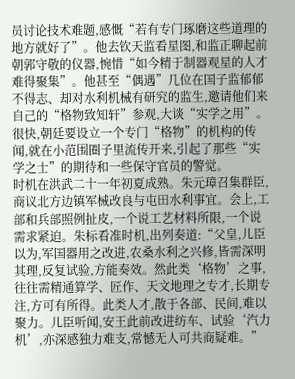员讨论技术难题,感慨“若有专门琢磨这些道理的地方就好了”。他去钦天监看星图,和监正聊起前朝郭守敬的仪器,惋惜“如今精于制器观星的人才难得聚集”。他甚至“偶遇”几位在国子监郁郁不得志、却对水利机械有研究的监生,邀请他们来自己的“格物致知轩”参观,大谈“实学之用”。很快,朝廷要设立一个专门“格物”的机构的传闻,就在小范围圈子里流传开来,引起了那些“实学之士”的期待和一些保守官员的警觉。
时机在洪武二十一年初夏成熟。朱元璋召集群臣,商议北方边镇军械改良与屯田水利事宜。会上,工部和兵部照例扯皮,一个说工艺材料所限,一个说需求紧迫。朱标看准时机,出列奏道:“父皇,儿臣以为,军国器用之改进,农桑水利之兴修,皆需深明其理,反复试验,方能奏效。然此类‘格物’之事,往往需精通算学、匠作、天文地理之专才,长期专注,方可有所得。此类人才,散于各部、民间,难以聚力。儿臣听闻,安王此前改进纺车、试验‘汽力机’,亦深感独力难支,常憾无人可共商疑难。”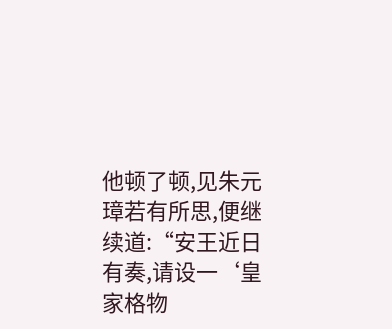他顿了顿,见朱元璋若有所思,便继续道:“安王近日有奏,请设一‘皇家格物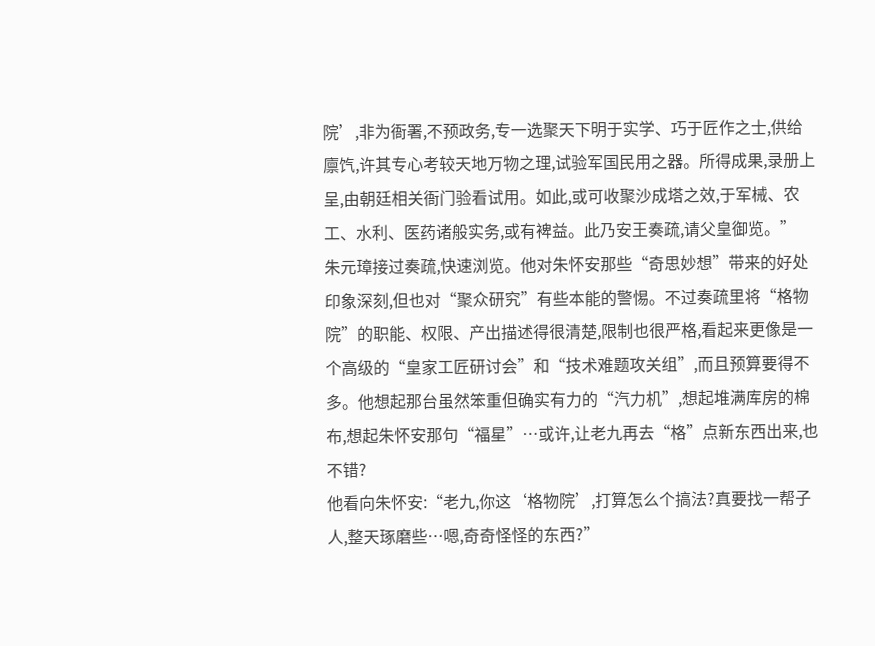院’,非为衙署,不预政务,专一选聚天下明于实学、巧于匠作之士,供给廪饩,许其专心考较天地万物之理,试验军国民用之器。所得成果,录册上呈,由朝廷相关衙门验看试用。如此,或可收聚沙成塔之效,于军械、农工、水利、医药诸般实务,或有裨益。此乃安王奏疏,请父皇御览。”
朱元璋接过奏疏,快速浏览。他对朱怀安那些“奇思妙想”带来的好处印象深刻,但也对“聚众研究”有些本能的警惕。不过奏疏里将“格物院”的职能、权限、产出描述得很清楚,限制也很严格,看起来更像是一个高级的“皇家工匠研讨会”和“技术难题攻关组”,而且预算要得不多。他想起那台虽然笨重但确实有力的“汽力机”,想起堆满库房的棉布,想起朱怀安那句“福星”…或许,让老九再去“格”点新东西出来,也不错?
他看向朱怀安:“老九,你这‘格物院’,打算怎么个搞法?真要找一帮子人,整天琢磨些…嗯,奇奇怪怪的东西?”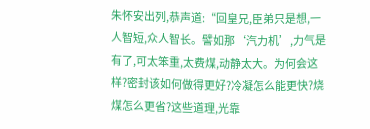朱怀安出列,恭声道:“回皇兄,臣弟只是想,一人智短,众人智长。譬如那‘汽力机’,力气是有了,可太笨重,太费煤,动静太大。为何会这样?密封该如何做得更好?冷凝怎么能更快?烧煤怎么更省?这些道理,光靠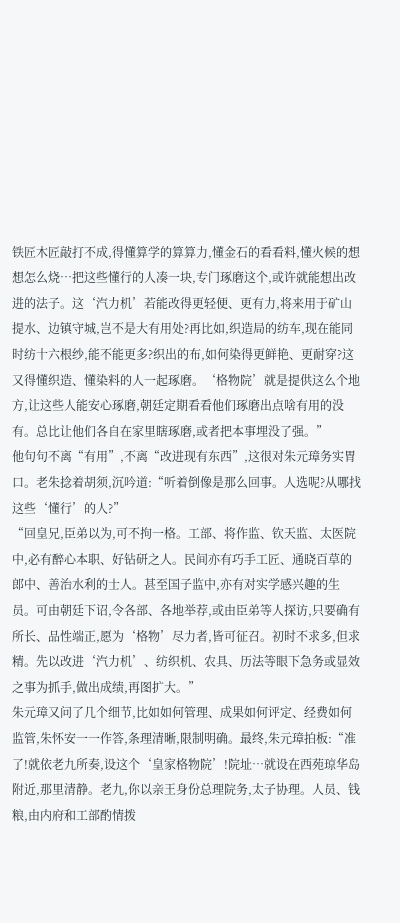铁匠木匠敲打不成,得懂算学的算算力,懂金石的看看料,懂火候的想想怎么烧…把这些懂行的人凑一块,专门琢磨这个,或许就能想出改进的法子。这‘汽力机’若能改得更轻便、更有力,将来用于矿山提水、边镇守城,岂不是大有用处?再比如,织造局的纺车,现在能同时纺十六根纱,能不能更多?织出的布,如何染得更鲜艳、更耐穿?这又得懂织造、懂染料的人一起琢磨。‘格物院’就是提供这么个地方,让这些人能安心琢磨,朝廷定期看看他们琢磨出点啥有用的没有。总比让他们各自在家里瞎琢磨,或者把本事埋没了强。”
他句句不离“有用”,不离“改进现有东西”,这很对朱元璋务实胃口。老朱捻着胡须,沉吟道:“听着倒像是那么回事。人选呢?从哪找这些‘懂行’的人?”
“回皇兄,臣弟以为,可不拘一格。工部、将作监、钦天监、太医院中,必有醉心本职、好钻研之人。民间亦有巧手工匠、通晓百草的郎中、善治水利的士人。甚至国子监中,亦有对实学感兴趣的生员。可由朝廷下诏,令各部、各地举荐,或由臣弟等人探访,只要确有所长、品性端正,愿为‘格物’尽力者,皆可征召。初时不求多,但求精。先以改进‘汽力机’、纺织机、农具、历法等眼下急务或显效之事为抓手,做出成绩,再图扩大。”
朱元璋又问了几个细节,比如如何管理、成果如何评定、经费如何监管,朱怀安一一作答,条理清晰,限制明确。最终,朱元璋拍板:“准了!就依老九所奏,设这个‘皇家格物院’!院址…就设在西苑琼华岛附近,那里清静。老九,你以亲王身份总理院务,太子协理。人员、钱粮,由内府和工部酌情拨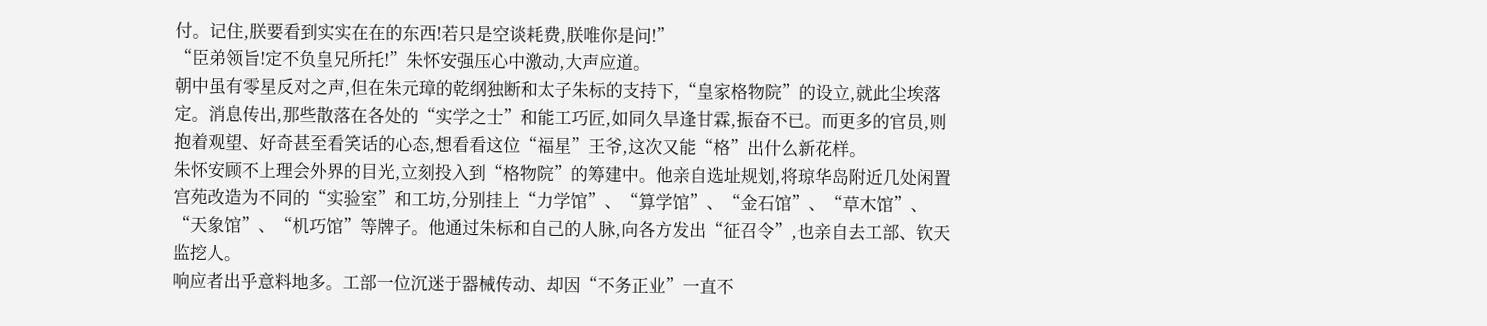付。记住,朕要看到实实在在的东西!若只是空谈耗费,朕唯你是问!”
“臣弟领旨!定不负皇兄所托!”朱怀安强压心中激动,大声应道。
朝中虽有零星反对之声,但在朱元璋的乾纲独断和太子朱标的支持下,“皇家格物院”的设立,就此尘埃落定。消息传出,那些散落在各处的“实学之士”和能工巧匠,如同久旱逢甘霖,振奋不已。而更多的官员,则抱着观望、好奇甚至看笑话的心态,想看看这位“福星”王爷,这次又能“格”出什么新花样。
朱怀安顾不上理会外界的目光,立刻投入到“格物院”的筹建中。他亲自选址规划,将琼华岛附近几处闲置宫苑改造为不同的“实验室”和工坊,分别挂上“力学馆”、“算学馆”、“金石馆”、“草木馆”、“天象馆”、“机巧馆”等牌子。他通过朱标和自己的人脉,向各方发出“征召令”,也亲自去工部、钦天监挖人。
响应者出乎意料地多。工部一位沉迷于器械传动、却因“不务正业”一直不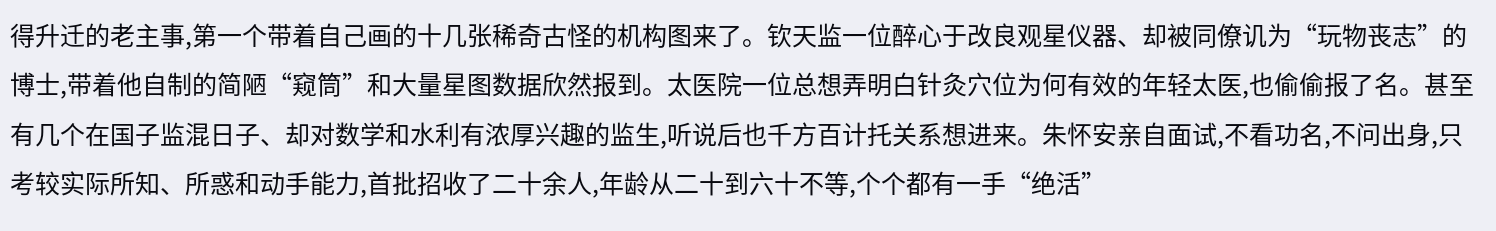得升迁的老主事,第一个带着自己画的十几张稀奇古怪的机构图来了。钦天监一位醉心于改良观星仪器、却被同僚讥为“玩物丧志”的博士,带着他自制的简陋“窥筒”和大量星图数据欣然报到。太医院一位总想弄明白针灸穴位为何有效的年轻太医,也偷偷报了名。甚至有几个在国子监混日子、却对数学和水利有浓厚兴趣的监生,听说后也千方百计托关系想进来。朱怀安亲自面试,不看功名,不问出身,只考较实际所知、所惑和动手能力,首批招收了二十余人,年龄从二十到六十不等,个个都有一手“绝活”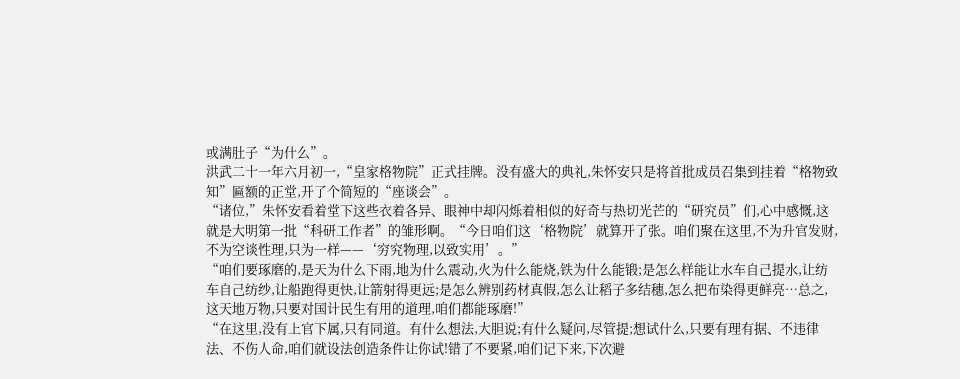或满肚子“为什么”。
洪武二十一年六月初一,“皇家格物院”正式挂牌。没有盛大的典礼,朱怀安只是将首批成员召集到挂着“格物致知”匾额的正堂,开了个简短的“座谈会”。
“诸位,”朱怀安看着堂下这些衣着各异、眼神中却闪烁着相似的好奇与热切光芒的“研究员”们,心中感慨,这就是大明第一批“科研工作者”的雏形啊。“今日咱们这‘格物院’就算开了张。咱们聚在这里,不为升官发财,不为空谈性理,只为一样——‘穷究物理,以致实用’。”
“咱们要琢磨的,是天为什么下雨,地为什么震动,火为什么能烧,铁为什么能锻;是怎么样能让水车自己提水,让纺车自己纺纱,让船跑得更快,让箭射得更远;是怎么辨别药材真假,怎么让稻子多结穗,怎么把布染得更鲜亮…总之,这天地万物,只要对国计民生有用的道理,咱们都能琢磨!”
“在这里,没有上官下属,只有同道。有什么想法,大胆说;有什么疑问,尽管提;想试什么,只要有理有据、不违律法、不伤人命,咱们就设法创造条件让你试!错了不要紧,咱们记下来,下次避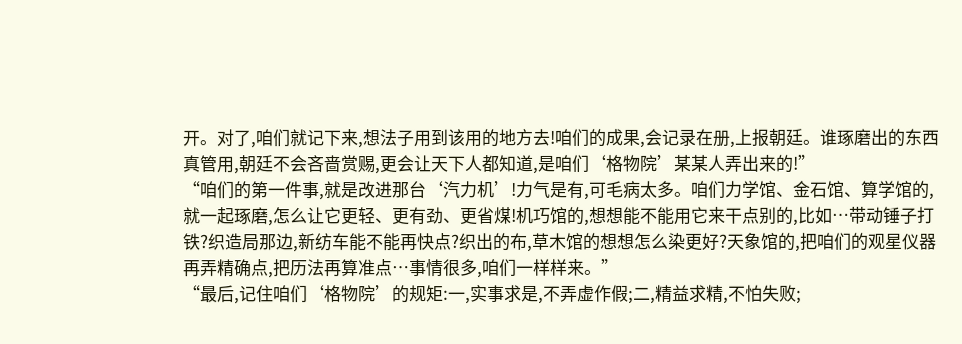开。对了,咱们就记下来,想法子用到该用的地方去!咱们的成果,会记录在册,上报朝廷。谁琢磨出的东西真管用,朝廷不会吝啬赏赐,更会让天下人都知道,是咱们‘格物院’某某人弄出来的!”
“咱们的第一件事,就是改进那台‘汽力机’!力气是有,可毛病太多。咱们力学馆、金石馆、算学馆的,就一起琢磨,怎么让它更轻、更有劲、更省煤!机巧馆的,想想能不能用它来干点别的,比如…带动锤子打铁?织造局那边,新纺车能不能再快点?织出的布,草木馆的想想怎么染更好?天象馆的,把咱们的观星仪器再弄精确点,把历法再算准点…事情很多,咱们一样样来。”
“最后,记住咱们‘格物院’的规矩:一,实事求是,不弄虚作假;二,精益求精,不怕失败;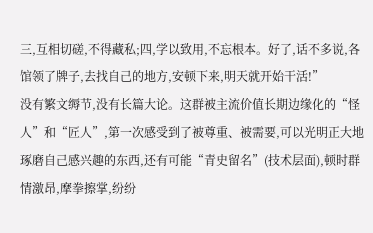三,互相切磋,不得藏私;四,学以致用,不忘根本。好了,话不多说,各馆领了牌子,去找自己的地方,安顿下来,明天就开始干活!”
没有繁文缛节,没有长篇大论。这群被主流价值长期边缘化的“怪人”和“匠人”,第一次感受到了被尊重、被需要,可以光明正大地琢磨自己感兴趣的东西,还有可能“青史留名”(技术层面),顿时群情激昂,摩拳擦掌,纷纷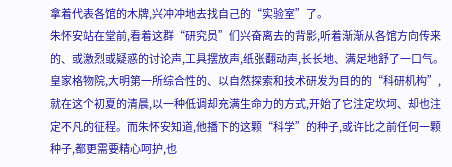拿着代表各馆的木牌,兴冲冲地去找自己的“实验室”了。
朱怀安站在堂前,看着这群“研究员”们兴奋离去的背影,听着渐渐从各馆方向传来的、或激烈或疑惑的讨论声,工具摆放声,纸张翻动声,长长地、满足地舒了一口气。
皇家格物院,大明第一所综合性的、以自然探索和技术研发为目的的“科研机构”,就在这个初夏的清晨,以一种低调却充满生命力的方式,开始了它注定坎坷、却也注定不凡的征程。而朱怀安知道,他播下的这颗“科学”的种子,或许比之前任何一颗种子,都更需要精心呵护,也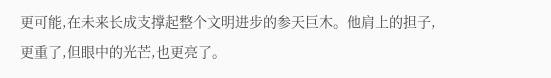更可能,在未来长成支撑起整个文明进步的参天巨木。他肩上的担子,更重了,但眼中的光芒,也更亮了。